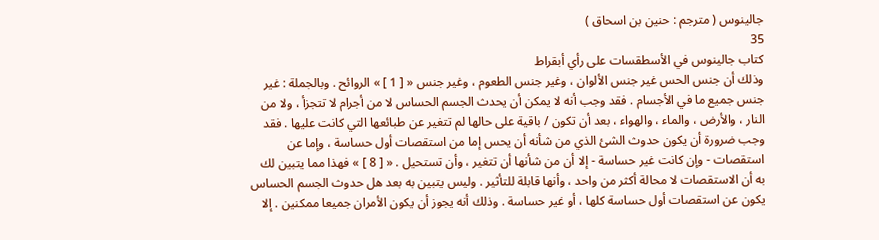جالينوس ( مترجم : حنين بن اسحاق )
35
كتاب جالينوس في الأسطقسات على رأي أبقراط
وذلك أن جنس الحس غير جنس الألوان ، وغير جنس الطعوم ، وغير جنس « [ 1 ] » الروائح . وبالجملة : غير جنس جميع ما في الأجسام . فقد وجب أنه لا يمكن أن يحدث الجسم الحساس لا من أجرام لا تتجزأ ، ولا من النار ، والأرض ، والماء ، والهواء ، بعد أن تكون / باقية على حالها لم تتغير عن طبائعها التي كانت عليها . فقد وجب ضرورة أن يكون حدوث الشئ الذي من شأنه أن يحس إما من استقصات أول حساسة ، وإما عن استقصات - وإن كانت غير حساسة - إلا أن من شأنها أن تتغير ، وأن تستحيل . « [ 8 ] » فهذا مما يتبين لك به أن الاستقصات لا محالة أكثر من واحد ، وأنها قابلة للتأثير . وليس يتبين به بعد هل حدوث الجسم الحساس يكون عن استقصات أول حساسة كلها ، أو غير حساسة . وذلك أنه يجوز أن يكون الأمران جميعا ممكنين . إلا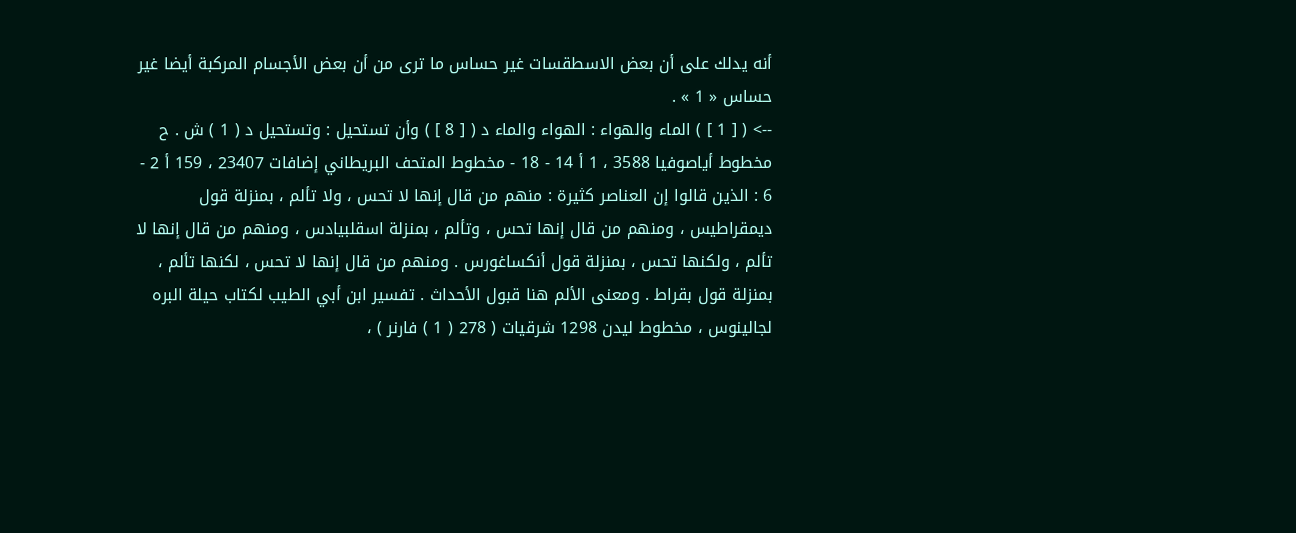أنه يدلك على أن بعض الاسطقسات غير حساس ما ترى من أن بعض الأجسام المركبة أيضا غير حساس « 1 » .
--> ( [ 1 ] ) الماء والهواء : الهواء والماء د ( [ 8 ] ) وأن تستحيل : وتستحيل د ( 1 ) ش . ح مخطوط أياصوفيا 3588 ، 1 أ 14 - 18 - مخطوط المتحف البريطاني إضافات 23407 ، 159 أ 2 - 6 : الذين قالوا إن العناصر كثيرة : منهم من قال إنها لا تحس ، ولا تألم ، بمنزلة قول ديمقراطيس ، ومنهم من قال إنها تحس ، وتألم ، بمنزلة اسقلبيادس ، ومنهم من قال إنها لا تألم ، ولكنها تحس ، بمنزلة قول أنكساغورس . ومنهم من قال إنها لا تحس ، لكنها تألم ، بمنزلة قول بقراط . ومعنى الألم هنا قبول الأحداث . تفسير ابن أبي الطيب لكتاب حيلة البره لجالينوس ، مخطوط ليدن 1298 شرقيات ( 278 ( 1 ) فارنر ) ،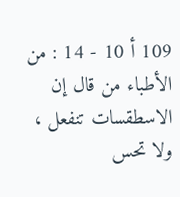109 أ 10 - 14 : من الأطباء من قال إن الاسطقسات تنفعل ، ولا تحس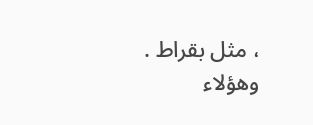، مثل بقراط . وهؤلاء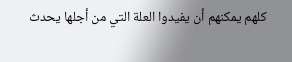كلهم يمكنهم أن يفيدوا العلة التي من أجلها يحدث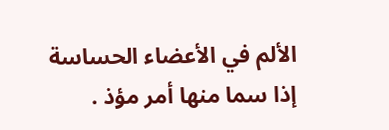الألم في الأعضاء الحساسة إذا سما منها أمر مؤذ .